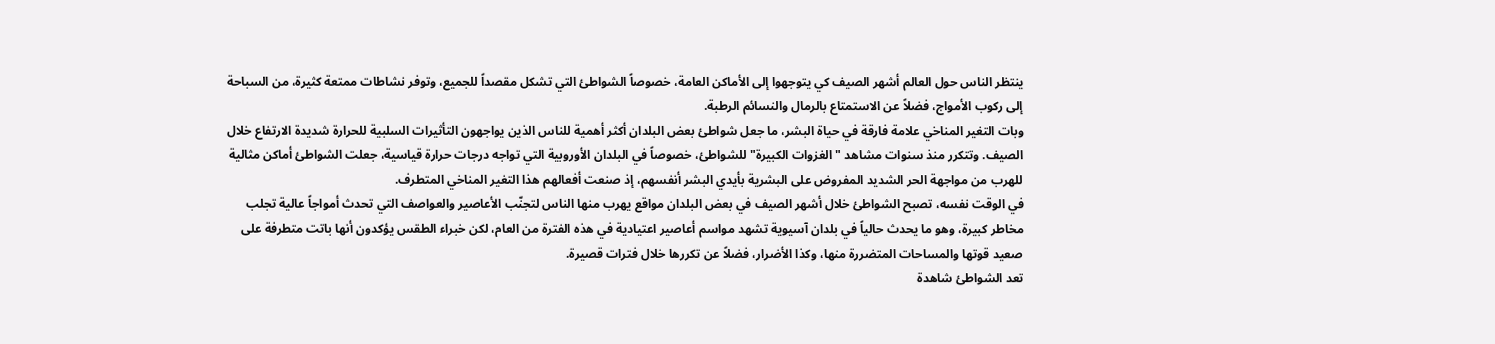ينتظر الناس حول العالم أشهر الصيف كي يتوجهوا إلى الأماكن العامة، خصوصاً الشواطئ التي تشكل مقصداً للجميع، وتوفر نشاطات ممتعة كثيرة، من السباحة إلى ركوب الأمواج، فضلاً عن الاستمتاع بالرمال والنسائم الرطبة.
وبات التغير المناخي علامة فارقة في حياة البشر، ما جعل شواطئ بعض البلدان أكثر أهمية للناس الذين يواجهون التأثيرات السلبية للحرارة شديدة الارتفاع خلال الصيف. وتتكرر منذ سنوات مشاهد "الغزوات الكبيرة" للشواطئ، خصوصاً في البلدان الأوروبية التي تواجه درجات حرارة قياسية، جعلت الشواطئ أماكن مثالية للهرب من مواجهة الحر الشديد المفروض على البشرية بأيدي البشر أنفسهم، إذ صنعت أفعالهم هذا التغير المناخي المتطرف.
في الوقت نفسه، تصبح الشواطئ خلال أشهر الصيف في بعض البلدان مواقع يهرب منها الناس لتجنّب الأعاصير والعواصف التي تحدث أمواجاً عالية تجلب مخاطر كبيرة، وهو ما يحدث حالياً في بلدان آسيوية تشهد مواسم أعاصير اعتيادية في هذه الفترة من العام، لكن خبراء الطقس يؤكدون أنها باتت متطرفة على صعيد قوتها والمساحات المتضررة منها، وكذا الأضرار، فضلاً عن تكررها خلال فترات قصيرة.
تعد الشواطئ شاهدة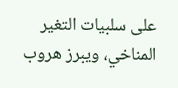على سلبيات التغير المناخي، ويبرز هروب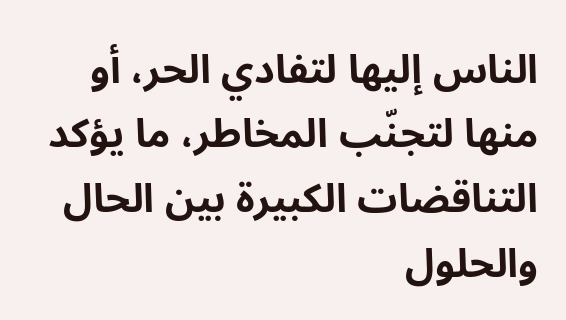الناس إليها لتفادي الحر، أو منها لتجنّب المخاطر، ما يؤكد التناقضات الكبيرة بين الحال والحلول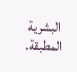البشرية المطبقة.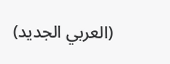(العربي الجديد)